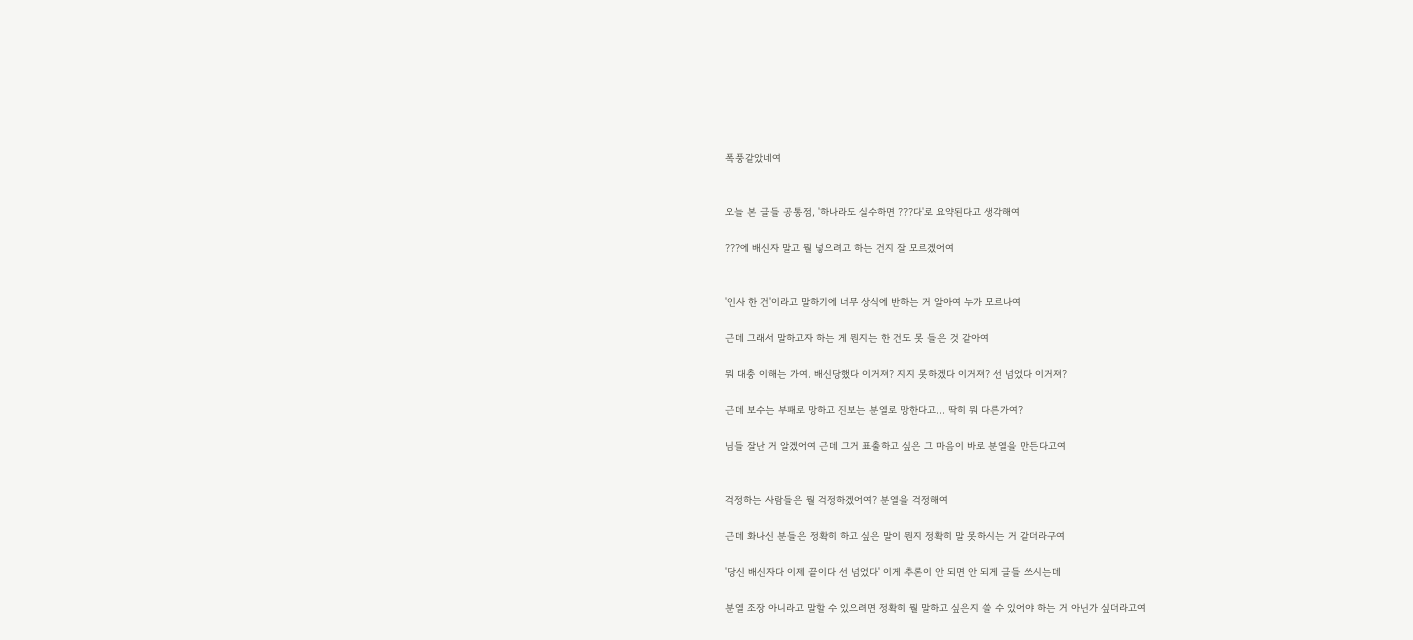폭풍같았네여


오늘 본 글들 공통점, '하나라도 실수하면 ???다'로 요약된다고 생각해여

???에 배신자 말고 뭘 넣으려고 하는 건지 잘 모르겠어여


'인사 한 건'이라고 말하기에 너무 상식에 반하는 거 알아여 누가 모르나여

근데 그래서 말하고자 하는 게 뭔지는 한 건도 못 들은 것 같아여

뭐 대충 이해는 가여. 배신당했다 이거져? 지지 못하겠다 이거져? 선 넘었다 이거져?

근데 보수는 부패로 망하고 진보는 분열로 망한다고... 딱히 뭐 다른가여?

님들 잘난 거 알겠어여 근데 그거 표출하고 싶은 그 마음이 바로 분열을 만든다고여


걱정하는 사람들은 뭘 걱정하겠어여? 분열을 걱정해여

근데 화나신 분들은 정확히 하고 싶은 말이 뭔지 정확히 말 못하시는 거 같더라구여

'당신 배신자다 이제 끝이다 선 넘었다' 이게 추론이 안 되면 안 되게 글들 쓰시는데

분열 조장 아니라고 말할 수 있으려면 정확히 뭘 말하고 싶은지 쓸 수 있어야 하는 거 아닌가 싶더라고여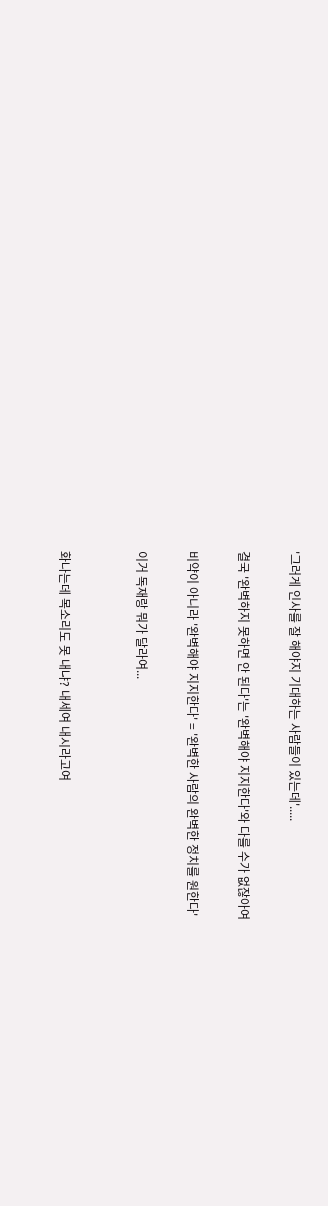'그러게 인사를 잘 해야지 기대하는 사람들이 있는데'.....

결국 '완벽하지 못하면 안 된다'는 '완벽해야 지지한다'와 다를 수가 없잖아여

비약이 아니라 '완벽해야 지지한다' = '완벽한 사람의 완벽한 정치를 원한다'

이거 독재랑 뭐가 달라여...


화나는데 목소리도 못 내냐? 내세여 내시라고여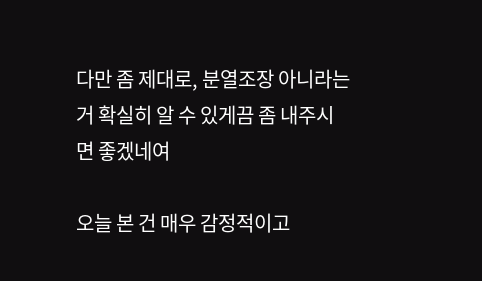다만 좀 제대로, 분열조장 아니라는 거 확실히 알 수 있게끔 좀 내주시면 좋겠네여

오늘 본 건 매우 감정적이고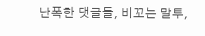난폭한 댓글들, 비꼬는 말투,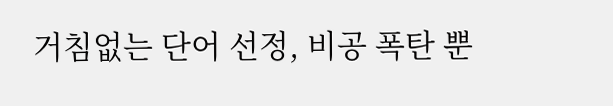거침없는 단어 선정, 비공 폭탄 뿐